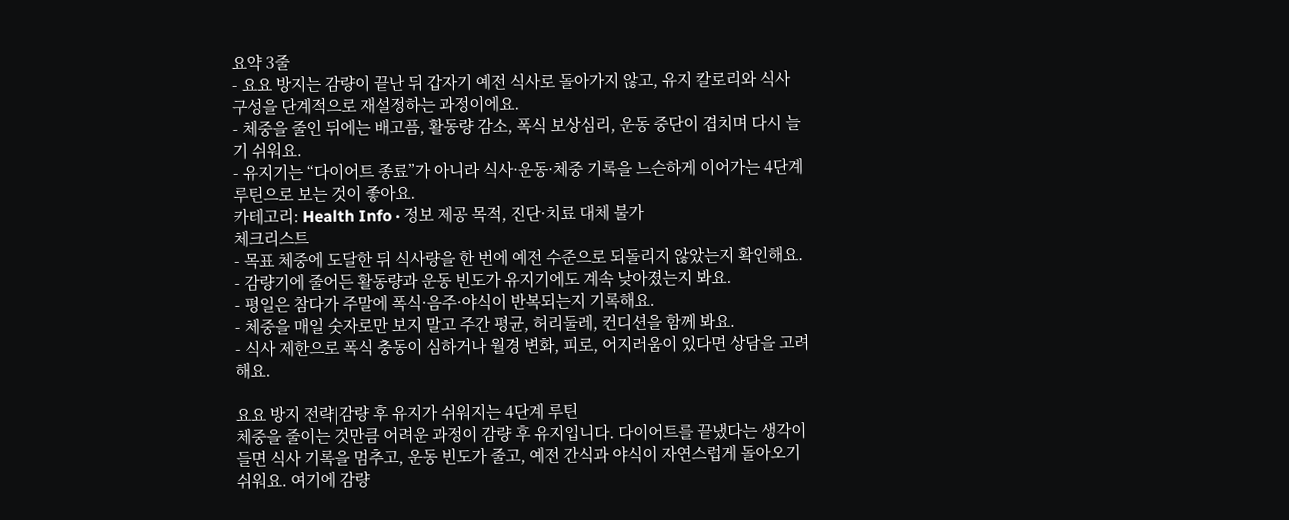요약 3줄
- 요요 방지는 감량이 끝난 뒤 갑자기 예전 식사로 돌아가지 않고, 유지 칼로리와 식사 구성을 단계적으로 재설정하는 과정이에요.
- 체중을 줄인 뒤에는 배고픔, 활동량 감소, 폭식 보상심리, 운동 중단이 겹치며 다시 늘기 쉬워요.
- 유지기는 “다이어트 종료”가 아니라 식사·운동·체중 기록을 느슨하게 이어가는 4단계 루틴으로 보는 것이 좋아요.
카테고리: Health Info · 정보 제공 목적, 진단·치료 대체 불가
체크리스트
- 목표 체중에 도달한 뒤 식사량을 한 번에 예전 수준으로 되돌리지 않았는지 확인해요.
- 감량기에 줄어든 활동량과 운동 빈도가 유지기에도 계속 낮아졌는지 봐요.
- 평일은 참다가 주말에 폭식·음주·야식이 반복되는지 기록해요.
- 체중을 매일 숫자로만 보지 말고 주간 평균, 허리둘레, 컨디션을 함께 봐요.
- 식사 제한으로 폭식 충동이 심하거나 월경 변화, 피로, 어지러움이 있다면 상담을 고려해요.

요요 방지 전략|감량 후 유지가 쉬워지는 4단계 루틴
체중을 줄이는 것만큼 어려운 과정이 감량 후 유지입니다. 다이어트를 끝냈다는 생각이 들면 식사 기록을 멈추고, 운동 빈도가 줄고, 예전 간식과 야식이 자연스럽게 돌아오기 쉬워요. 여기에 감량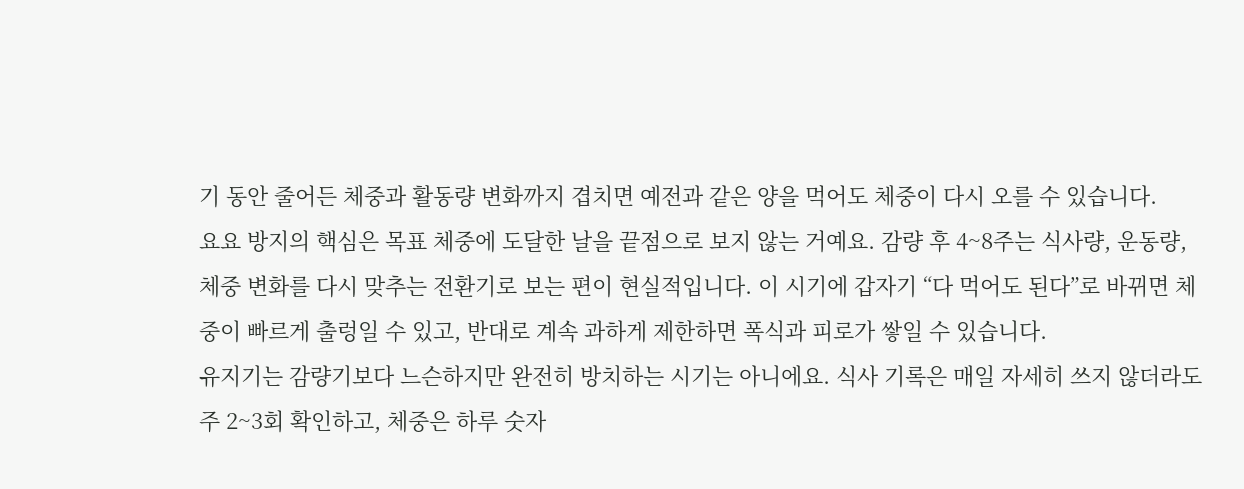기 동안 줄어든 체중과 활동량 변화까지 겹치면 예전과 같은 양을 먹어도 체중이 다시 오를 수 있습니다.
요요 방지의 핵심은 목표 체중에 도달한 날을 끝점으로 보지 않는 거예요. 감량 후 4~8주는 식사량, 운동량, 체중 변화를 다시 맞추는 전환기로 보는 편이 현실적입니다. 이 시기에 갑자기 “다 먹어도 된다”로 바뀌면 체중이 빠르게 출렁일 수 있고, 반대로 계속 과하게 제한하면 폭식과 피로가 쌓일 수 있습니다.
유지기는 감량기보다 느슨하지만 완전히 방치하는 시기는 아니에요. 식사 기록은 매일 자세히 쓰지 않더라도 주 2~3회 확인하고, 체중은 하루 숫자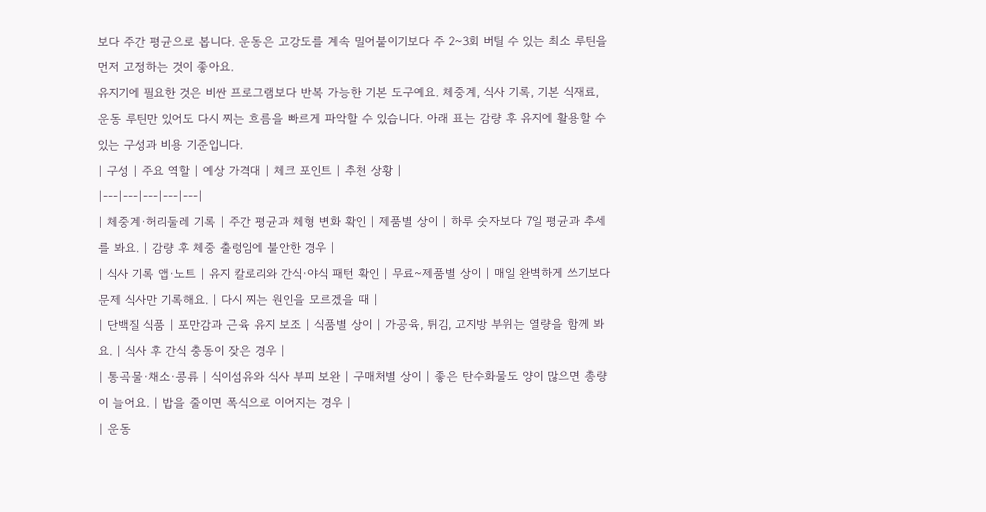보다 주간 평균으로 봅니다. 운동은 고강도를 계속 밀어붙이기보다 주 2~3회 버틸 수 있는 최소 루틴을 먼저 고정하는 것이 좋아요.
유지기에 필요한 것은 비싼 프로그램보다 반복 가능한 기본 도구예요. 체중계, 식사 기록, 기본 식재료, 운동 루틴만 있어도 다시 찌는 흐름을 빠르게 파악할 수 있습니다. 아래 표는 감량 후 유지에 활용할 수 있는 구성과 비용 기준입니다.
| 구성 | 주요 역할 | 예상 가격대 | 체크 포인트 | 추천 상황 |
|---|---|---|---|---|
| 체중계·허리둘레 기록 | 주간 평균과 체형 변화 확인 | 제품별 상이 | 하루 숫자보다 7일 평균과 추세를 봐요. | 감량 후 체중 출렁임에 불안한 경우 |
| 식사 기록 앱·노트 | 유지 칼로리와 간식·야식 패턴 확인 | 무료~제품별 상이 | 매일 완벽하게 쓰기보다 문제 식사만 기록해요. | 다시 찌는 원인을 모르겠을 때 |
| 단백질 식품 | 포만감과 근육 유지 보조 | 식품별 상이 | 가공육, 튀김, 고지방 부위는 열량을 함께 봐요. | 식사 후 간식 충동이 잦은 경우 |
| 통곡물·채소·콩류 | 식이섬유와 식사 부피 보완 | 구매처별 상이 | 좋은 탄수화물도 양이 많으면 총량이 늘어요. | 밥을 줄이면 폭식으로 이어지는 경우 |
| 운동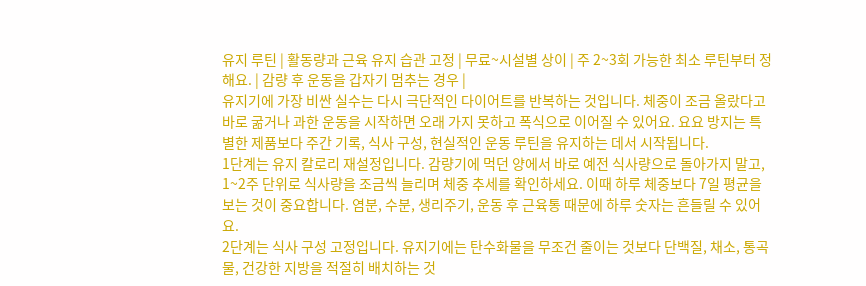유지 루틴 | 활동량과 근육 유지 습관 고정 | 무료~시설별 상이 | 주 2~3회 가능한 최소 루틴부터 정해요. | 감량 후 운동을 갑자기 멈추는 경우 |
유지기에 가장 비싼 실수는 다시 극단적인 다이어트를 반복하는 것입니다. 체중이 조금 올랐다고 바로 굶거나 과한 운동을 시작하면 오래 가지 못하고 폭식으로 이어질 수 있어요. 요요 방지는 특별한 제품보다 주간 기록, 식사 구성, 현실적인 운동 루틴을 유지하는 데서 시작됩니다.
1단계는 유지 칼로리 재설정입니다. 감량기에 먹던 양에서 바로 예전 식사량으로 돌아가지 말고, 1~2주 단위로 식사량을 조금씩 늘리며 체중 추세를 확인하세요. 이때 하루 체중보다 7일 평균을 보는 것이 중요합니다. 염분, 수분, 생리주기, 운동 후 근육통 때문에 하루 숫자는 흔들릴 수 있어요.
2단계는 식사 구성 고정입니다. 유지기에는 탄수화물을 무조건 줄이는 것보다 단백질, 채소, 통곡물, 건강한 지방을 적절히 배치하는 것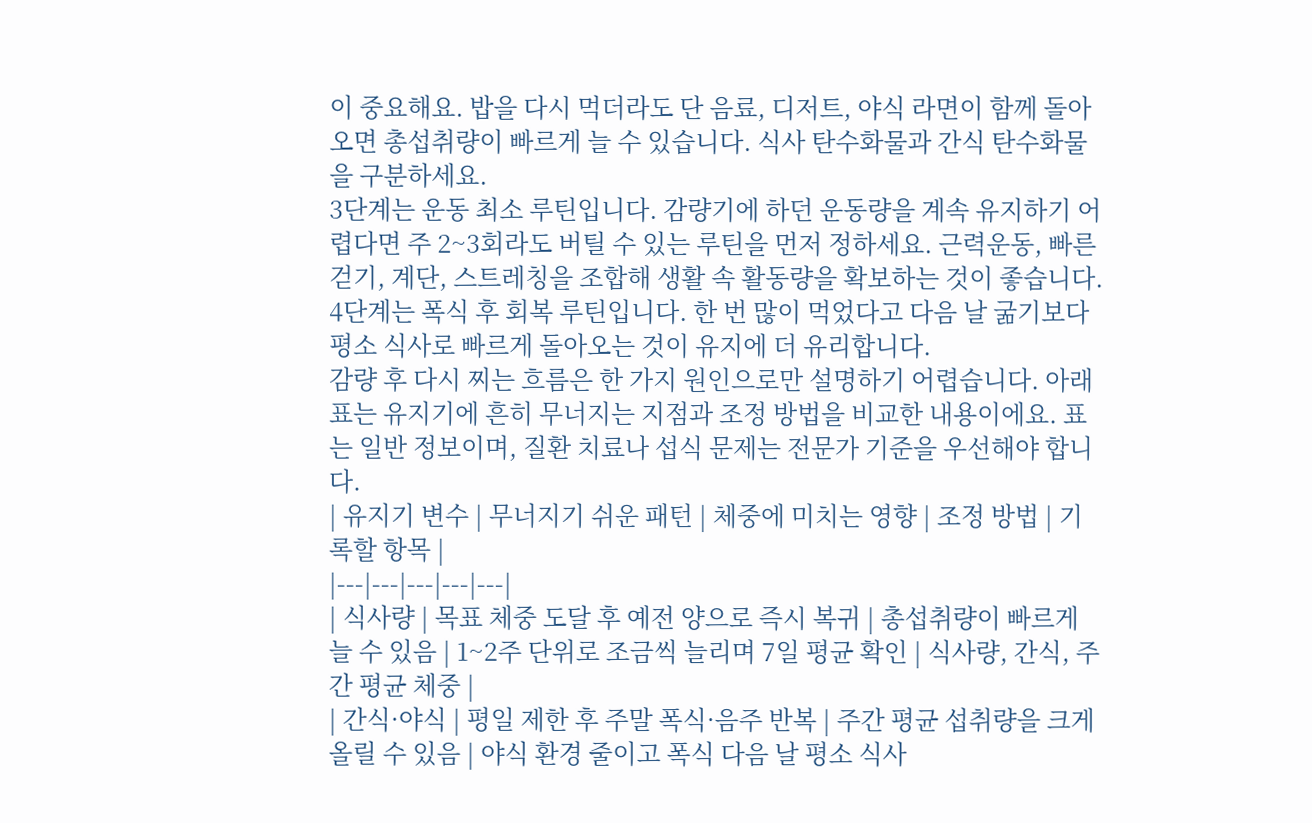이 중요해요. 밥을 다시 먹더라도 단 음료, 디저트, 야식 라면이 함께 돌아오면 총섭취량이 빠르게 늘 수 있습니다. 식사 탄수화물과 간식 탄수화물을 구분하세요.
3단계는 운동 최소 루틴입니다. 감량기에 하던 운동량을 계속 유지하기 어렵다면 주 2~3회라도 버틸 수 있는 루틴을 먼저 정하세요. 근력운동, 빠른 걷기, 계단, 스트레칭을 조합해 생활 속 활동량을 확보하는 것이 좋습니다. 4단계는 폭식 후 회복 루틴입니다. 한 번 많이 먹었다고 다음 날 굶기보다 평소 식사로 빠르게 돌아오는 것이 유지에 더 유리합니다.
감량 후 다시 찌는 흐름은 한 가지 원인으로만 설명하기 어렵습니다. 아래 표는 유지기에 흔히 무너지는 지점과 조정 방법을 비교한 내용이에요. 표는 일반 정보이며, 질환 치료나 섭식 문제는 전문가 기준을 우선해야 합니다.
| 유지기 변수 | 무너지기 쉬운 패턴 | 체중에 미치는 영향 | 조정 방법 | 기록할 항목 |
|---|---|---|---|---|
| 식사량 | 목표 체중 도달 후 예전 양으로 즉시 복귀 | 총섭취량이 빠르게 늘 수 있음 | 1~2주 단위로 조금씩 늘리며 7일 평균 확인 | 식사량, 간식, 주간 평균 체중 |
| 간식·야식 | 평일 제한 후 주말 폭식·음주 반복 | 주간 평균 섭취량을 크게 올릴 수 있음 | 야식 환경 줄이고 폭식 다음 날 평소 식사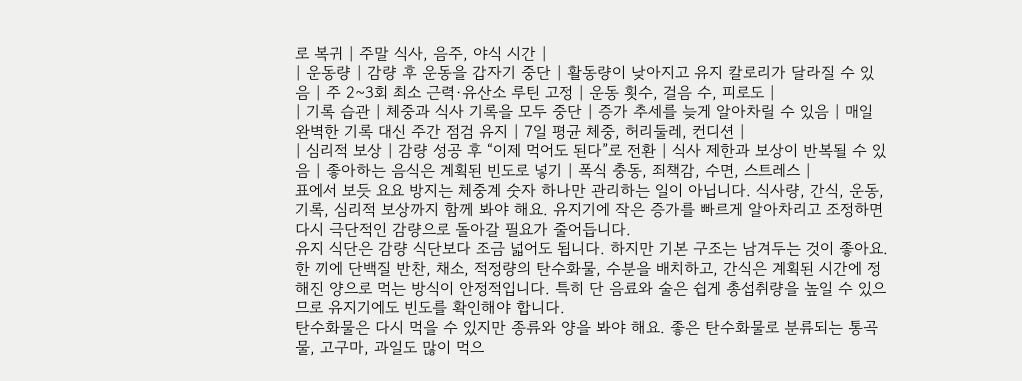로 복귀 | 주말 식사, 음주, 야식 시간 |
| 운동량 | 감량 후 운동을 갑자기 중단 | 활동량이 낮아지고 유지 칼로리가 달라질 수 있음 | 주 2~3회 최소 근력·유산소 루틴 고정 | 운동 횟수, 걸음 수, 피로도 |
| 기록 습관 | 체중과 식사 기록을 모두 중단 | 증가 추세를 늦게 알아차릴 수 있음 | 매일 완벽한 기록 대신 주간 점검 유지 | 7일 평균 체중, 허리둘레, 컨디션 |
| 심리적 보상 | 감량 성공 후 “이제 먹어도 된다”로 전환 | 식사 제한과 보상이 반복될 수 있음 | 좋아하는 음식은 계획된 빈도로 넣기 | 폭식 충동, 죄책감, 수면, 스트레스 |
표에서 보듯 요요 방지는 체중계 숫자 하나만 관리하는 일이 아닙니다. 식사량, 간식, 운동, 기록, 심리적 보상까지 함께 봐야 해요. 유지기에 작은 증가를 빠르게 알아차리고 조정하면 다시 극단적인 감량으로 돌아갈 필요가 줄어듭니다.
유지 식단은 감량 식단보다 조금 넓어도 됩니다. 하지만 기본 구조는 남겨두는 것이 좋아요. 한 끼에 단백질 반찬, 채소, 적정량의 탄수화물, 수분을 배치하고, 간식은 계획된 시간에 정해진 양으로 먹는 방식이 안정적입니다. 특히 단 음료와 술은 쉽게 총섭취량을 높일 수 있으므로 유지기에도 빈도를 확인해야 합니다.
탄수화물은 다시 먹을 수 있지만 종류와 양을 봐야 해요. 좋은 탄수화물로 분류되는 통곡물, 고구마, 과일도 많이 먹으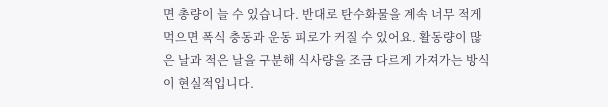면 총량이 늘 수 있습니다. 반대로 탄수화물을 계속 너무 적게 먹으면 폭식 충동과 운동 피로가 커질 수 있어요. 활동량이 많은 날과 적은 날을 구분해 식사량을 조금 다르게 가져가는 방식이 현실적입니다.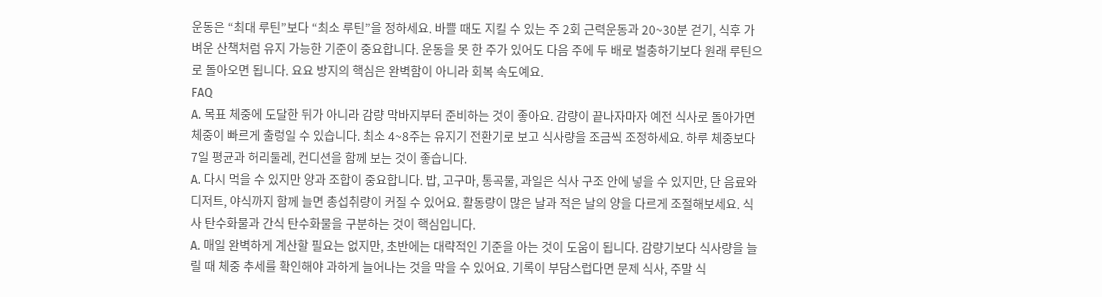운동은 “최대 루틴”보다 “최소 루틴”을 정하세요. 바쁠 때도 지킬 수 있는 주 2회 근력운동과 20~30분 걷기, 식후 가벼운 산책처럼 유지 가능한 기준이 중요합니다. 운동을 못 한 주가 있어도 다음 주에 두 배로 벌충하기보다 원래 루틴으로 돌아오면 됩니다. 요요 방지의 핵심은 완벽함이 아니라 회복 속도예요.
FAQ
A. 목표 체중에 도달한 뒤가 아니라 감량 막바지부터 준비하는 것이 좋아요. 감량이 끝나자마자 예전 식사로 돌아가면 체중이 빠르게 출렁일 수 있습니다. 최소 4~8주는 유지기 전환기로 보고 식사량을 조금씩 조정하세요. 하루 체중보다 7일 평균과 허리둘레, 컨디션을 함께 보는 것이 좋습니다.
A. 다시 먹을 수 있지만 양과 조합이 중요합니다. 밥, 고구마, 통곡물, 과일은 식사 구조 안에 넣을 수 있지만, 단 음료와 디저트, 야식까지 함께 늘면 총섭취량이 커질 수 있어요. 활동량이 많은 날과 적은 날의 양을 다르게 조절해보세요. 식사 탄수화물과 간식 탄수화물을 구분하는 것이 핵심입니다.
A. 매일 완벽하게 계산할 필요는 없지만, 초반에는 대략적인 기준을 아는 것이 도움이 됩니다. 감량기보다 식사량을 늘릴 때 체중 추세를 확인해야 과하게 늘어나는 것을 막을 수 있어요. 기록이 부담스럽다면 문제 식사, 주말 식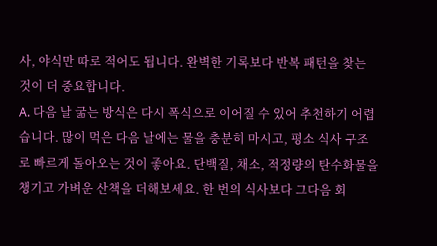사, 야식만 따로 적어도 됩니다. 완벽한 기록보다 반복 패턴을 찾는 것이 더 중요합니다.
A. 다음 날 굶는 방식은 다시 폭식으로 이어질 수 있어 추천하기 어렵습니다. 많이 먹은 다음 날에는 물을 충분히 마시고, 평소 식사 구조로 빠르게 돌아오는 것이 좋아요. 단백질, 채소, 적정량의 탄수화물을 챙기고 가벼운 산책을 더해보세요. 한 번의 식사보다 그다음 회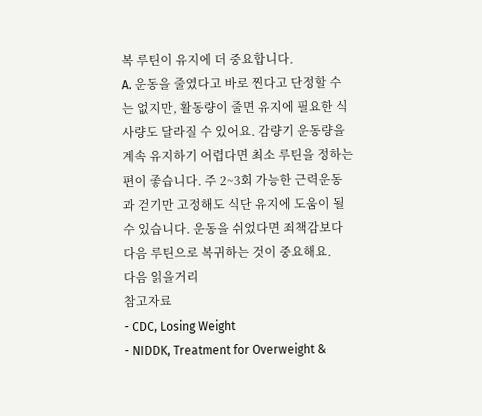복 루틴이 유지에 더 중요합니다.
A. 운동을 줄였다고 바로 찐다고 단정할 수는 없지만, 활동량이 줄면 유지에 필요한 식사량도 달라질 수 있어요. 감량기 운동량을 계속 유지하기 어렵다면 최소 루틴을 정하는 편이 좋습니다. 주 2~3회 가능한 근력운동과 걷기만 고정해도 식단 유지에 도움이 될 수 있습니다. 운동을 쉬었다면 죄책감보다 다음 루틴으로 복귀하는 것이 중요해요.
다음 읽을거리
참고자료
- CDC, Losing Weight
- NIDDK, Treatment for Overweight &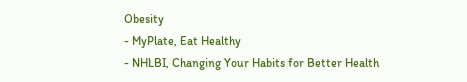Obesity
- MyPlate, Eat Healthy
- NHLBI, Changing Your Habits for Better Health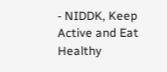- NIDDK, Keep Active and Eat Healthy